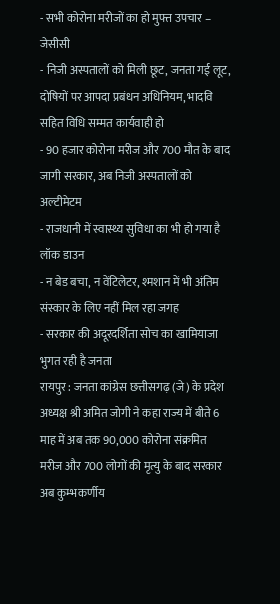- सभी कोरोना मरीजों का हो मुफ्त उपचार – जेसीसी
- निजी अस्पतालों को मिली छूट, जनता गई लूट, दोषियों पर आपदा प्रबंधन अधिनियम, भादवि सहित विधि सम्मत कार्यवाही हो
- 90 हजार कोरोना मरीज और 700 मौत के बाद जागी सरकार, अब निजी अस्पतालों को अल्टीमेटम
- राजधानी में स्वास्थ्य सुविधा का भी हो गया है लॉक डाउन
- न बेड बचा, न वेंटिलेटर, श्मशान में भी अंतिम संस्कार के लिए नहीं मिल रहा जगह
- सरकार की अदूरदर्शिता सोच का खामियाजा भुगत रही है जनता
रायपुर : जनता कांग्रेस छत्तीसगढ़ (जे) के प्रदेश अध्यक्ष श्री अमित जोगी ने कहा राज्य में बीते 6 माह में अब तक 90,000 कोरोना संक्रमित मरीज और 700 लोगों की मृत्यु के बाद सरकार अब कुम्भकर्णीय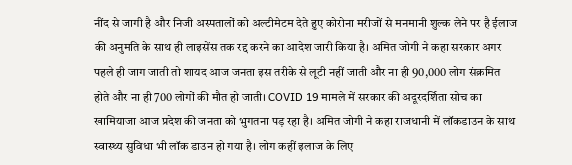नींद से जागी है और निजी अस्पतालों को अल्टीमेटम देते हुए कोरोना मरीजों से मनमानी शुल्क लेने पर है ईलाज की अनुमति के साथ ही लाइसेंस तक रद्द करने का आदेश जारी किया है। अमित जोगी ने कहा सरकार अगर पहले ही जाग जाती तो शायद आज जनता इस तरीके से लूटी नहीं जाती और ना ही 90,000 लोग संक्रमित होते और ना ही 700 लोगों की मौत हो जाती। COVID 19 मामले में सरकार की अदूरदर्शिता सोच का खामियाजा आज प्रदेश की जनता को भुगतना पड़ रहा है। अमित जोगी ने कहा राजधानी में लॉकडाउन के साथ स्वास्थ्य सुविधा भी लॉक डाउन हो गया है। लोग कहीं इलाज के लिए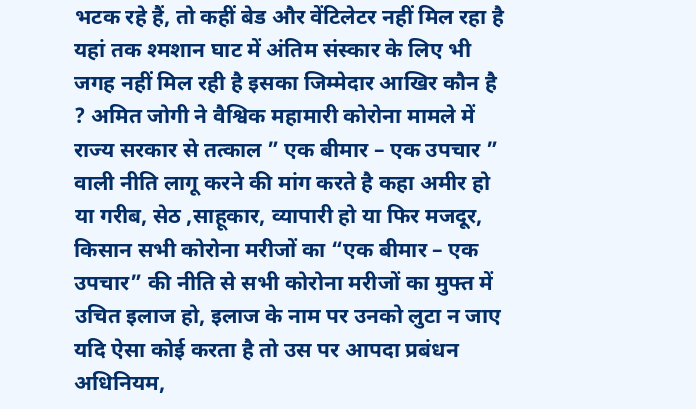भटक रहे हैं, तो कहीं बेड और वेंटिलेटर नहीं मिल रहा है यहां तक श्मशान घाट में अंतिम संस्कार के लिए भी जगह नहीं मिल रही है इसका जिम्मेदार आखिर कौन है ? अमित जोगी ने वैश्विक महामारी कोरोना मामले में राज्य सरकार से तत्काल ” एक बीमार – एक उपचार ” वाली नीति लागू करने की मांग करते है कहा अमीर हो या गरीब, सेठ ,साहूकार, व्यापारी हो या फिर मजदूर, किसान सभी कोरोना मरीजों का “एक बीमार – एक उपचार” की नीति से सभी कोरोना मरीजों का मुफ्त में उचित इलाज हो, इलाज के नाम पर उनको लुटा न जाए यदि ऐसा कोई करता है तो उस पर आपदा प्रबंधन अधिनियम,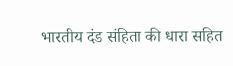भारतीय दंड संहिता की धारा सहित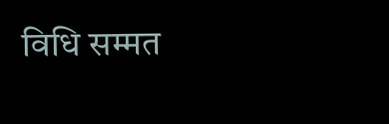विधि सम्मत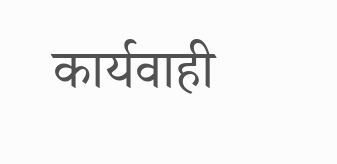कार्यवाही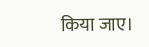किया जाए।